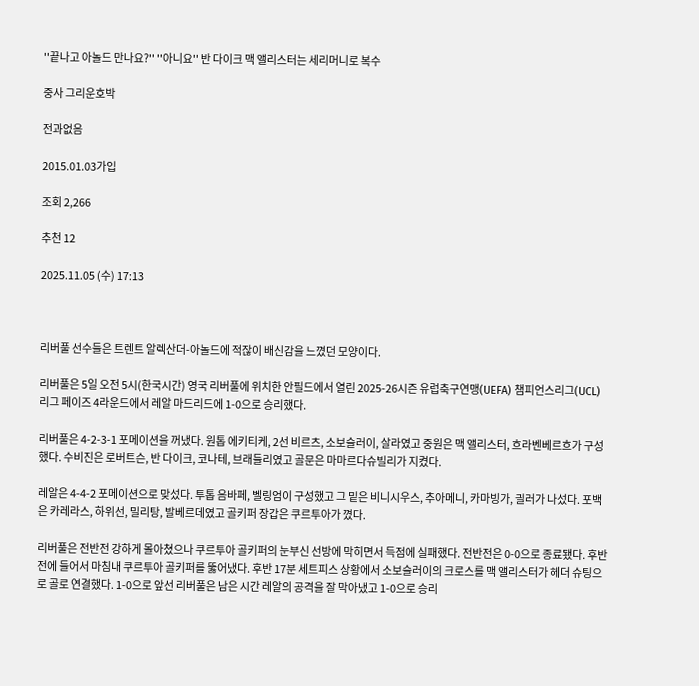''끝나고 아놀드 만나요?'' ''아니요'' 반 다이크 맥 앨리스터는 세리머니로 복수

중사 그리운호박

전과없음

2015.01.03가입

조회 2,266

추천 12

2025.11.05 (수) 17:13



리버풀 선수들은 트렌트 알렉산더-아놀드에 적잖이 배신감을 느꼈던 모양이다.

리버풀은 5일 오전 5시(한국시간) 영국 리버풀에 위치한 안필드에서 열린 2025-26시즌 유럽축구연맹(UEFA) 챔피언스리그(UCL) 리그 페이즈 4라운드에서 레알 마드리드에 1-0으로 승리했다.

리버풀은 4-2-3-1 포메이션을 꺼냈다. 원톱 에키티케, 2선 비르츠, 소보슬러이, 살라였고 중원은 맥 앨리스터, 흐라벤베르흐가 구성했다. 수비진은 로버트슨, 반 다이크, 코나테, 브래들리였고 골문은 마마르다슈빌리가 지켰다.

레알은 4-4-2 포메이션으로 맞섰다. 투톱 음바페, 벨링엄이 구성했고 그 밑은 비니시우스, 추아메니, 카마빙가, 긜러가 나섰다. 포백은 카레라스, 하위선, 밀리탕, 발베르데였고 골키퍼 장갑은 쿠르투아가 꼈다.

리버풀은 전반전 강하게 몰아쳤으나 쿠르투아 골키퍼의 눈부신 선방에 막히면서 득점에 실패했다. 전반전은 0-0으로 종료됐다. 후반전에 들어서 마침내 쿠르투아 골키퍼를 뚫어냈다. 후반 17분 세트피스 상황에서 소보슬러이의 크로스를 맥 앨리스터가 헤더 슈팅으로 골로 연결했다. 1-0으로 앞선 리버풀은 남은 시간 레알의 공격을 잘 막아냈고 1-0으로 승리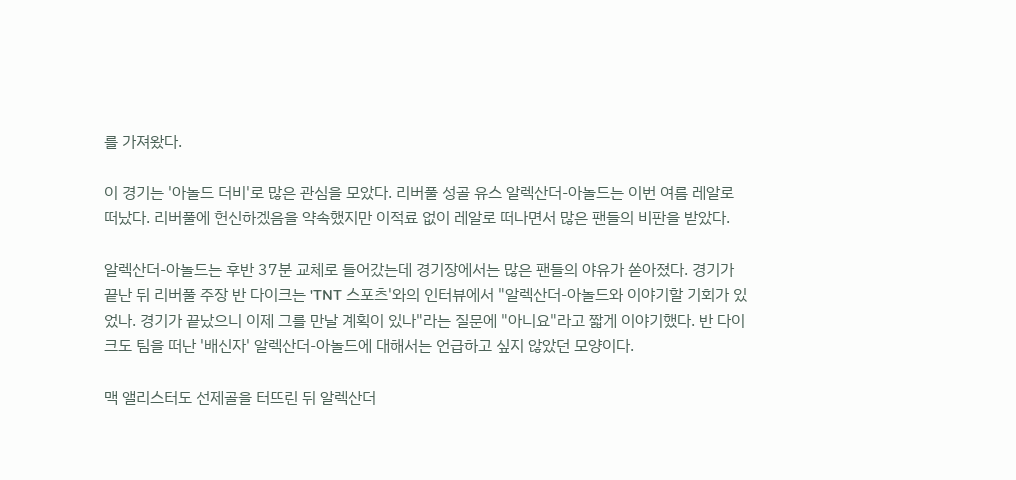를 가져왔다.

이 경기는 '아놀드 더비'로 많은 관심을 모았다. 리버풀 성골 유스 알렉산더-아놀드는 이번 여름 레알로 떠났다. 리버풀에 헌신하겠음을 약속했지만 이적료 없이 레알로 떠나면서 많은 팬들의 비판을 받았다.

알렉산더-아놀드는 후반 37분 교체로 들어갔는데 경기장에서는 많은 팬들의 야유가 쏟아졌다. 경기가 끝난 뒤 리버풀 주장 반 다이크는 'TNT 스포츠'와의 인터뷰에서 "알렉산더-아놀드와 이야기할 기회가 있었나. 경기가 끝났으니 이제 그를 만날 계획이 있나"라는 질문에 "아니요"라고 짧게 이야기했다. 반 다이크도 팀을 떠난 '배신자' 알렉산더-아놀드에 대해서는 언급하고 싶지 않았던 모양이다.

맥 앨리스터도 선제골을 터뜨린 뒤 알렉산더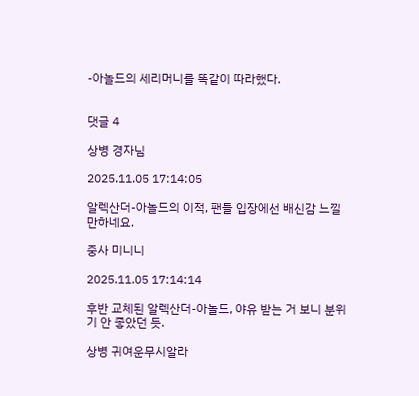-아놀드의 세리머니를 똑같이 따라했다.


댓글 4

상병 경자님

2025.11.05 17:14:05

알렉산더-아놀드의 이적, 팬들 입장에선 배신감 느낄만하네요.

중사 미니니

2025.11.05 17:14:14

후반 교체된 알렉산더-아놀드, 야유 받는 거 보니 분위기 안 좋았던 듯.

상병 귀여운무시알라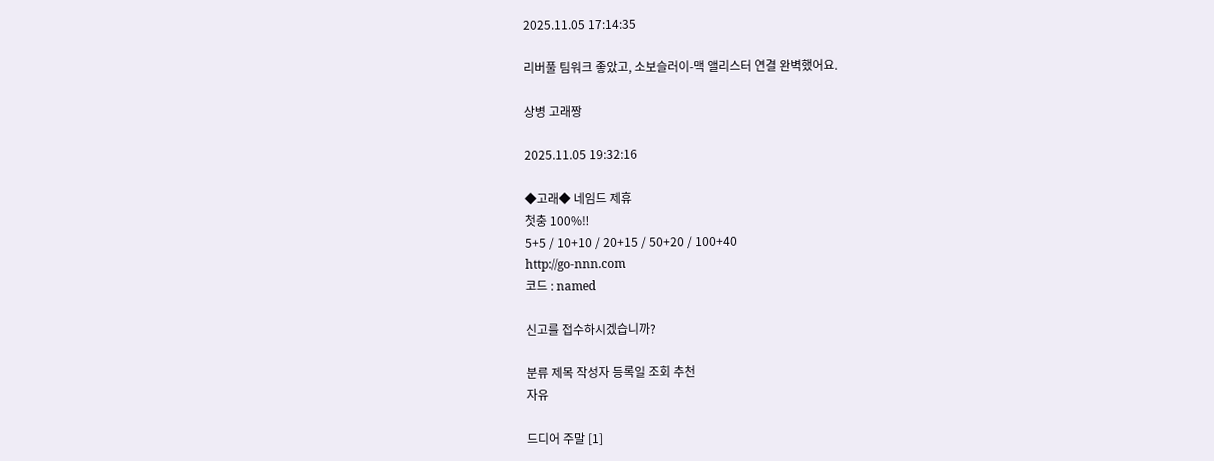2025.11.05 17:14:35

리버풀 팀워크 좋았고, 소보슬러이-맥 앨리스터 연결 완벽했어요.

상병 고래짱

2025.11.05 19:32:16

◆고래◆ 네임드 제휴
첫충 100%‼
5+5 / 10+10 / 20+15 / 50+20 / 100+40
http://go-nnn.com
코드 : named

신고를 접수하시겠습니까?

분류 제목 작성자 등록일 조회 추천
자유

드디어 주말 [1]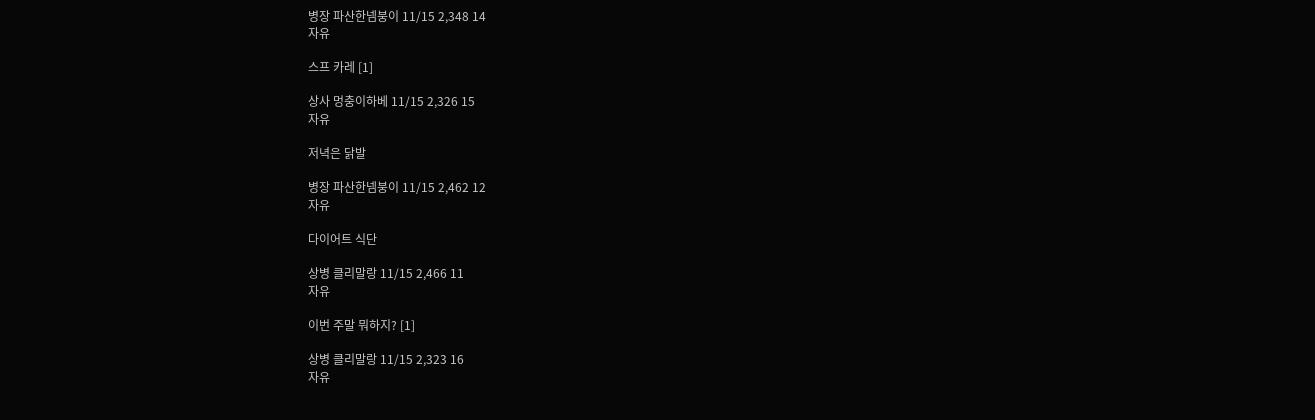병장 파산한넴붕이 11/15 2,348 14
자유

스프 카레 [1]

상사 멍충이하베 11/15 2,326 15
자유

저녁은 닭발

병장 파산한넴붕이 11/15 2,462 12
자유

다이어트 식단

상병 클리말랑 11/15 2,466 11
자유

이번 주말 뭐하지? [1]

상병 클리말랑 11/15 2,323 16
자유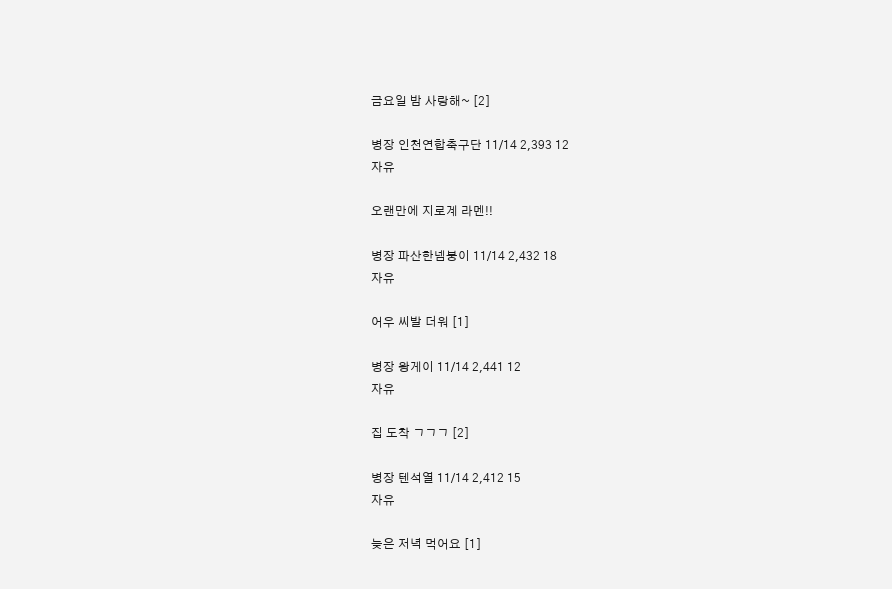금요일 밤 사랑해~ [2]

병장 인천연합축구단 11/14 2,393 12
자유

오랜만에 지로계 라멘!!

병장 파산한넴붕이 11/14 2,432 18
자유

어우 씨발 더워 [1]

병장 왕게이 11/14 2,441 12
자유

집 도착 ㄱㄱㄱ [2]

병장 텐석열 11/14 2,412 15
자유

늦은 저녁 먹어요 [1]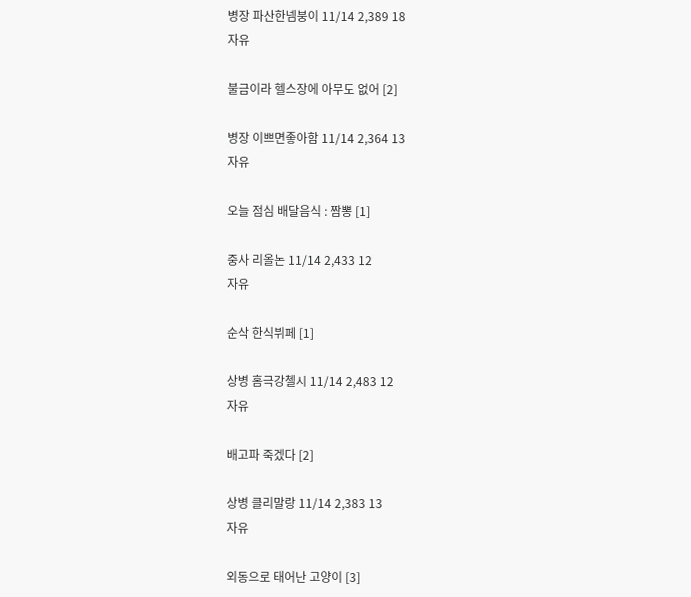병장 파산한넴붕이 11/14 2,389 18
자유

불금이라 헬스장에 아무도 없어 [2]

병장 이쁘면좋아함 11/14 2,364 13
자유

오늘 점심 배달음식 : 짬뽕 [1]

중사 리올논 11/14 2,433 12
자유

순삭 한식뷔페 [1]

상병 홈극강첼시 11/14 2,483 12
자유

배고파 죽겠다 [2]

상병 클리말랑 11/14 2,383 13
자유

외동으로 태어난 고양이 [3]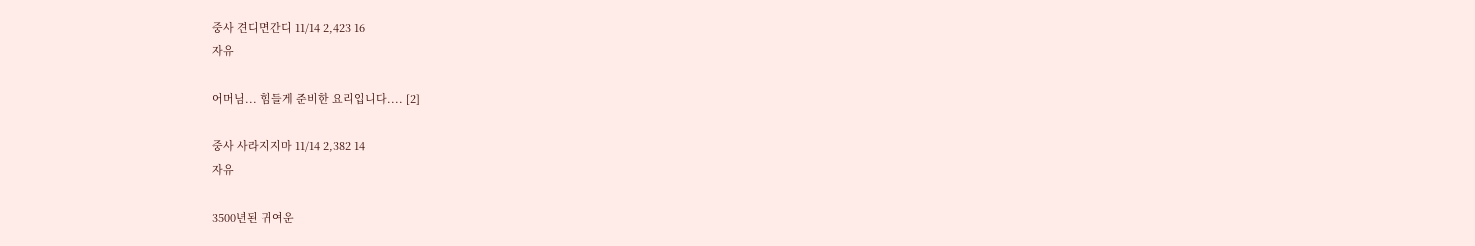중사 견디면간디 11/14 2,423 16
자유

어머님... 힘들게 준비한 요리입니다.... [2]

중사 사라지지마 11/14 2,382 14
자유

3500년된 귀여운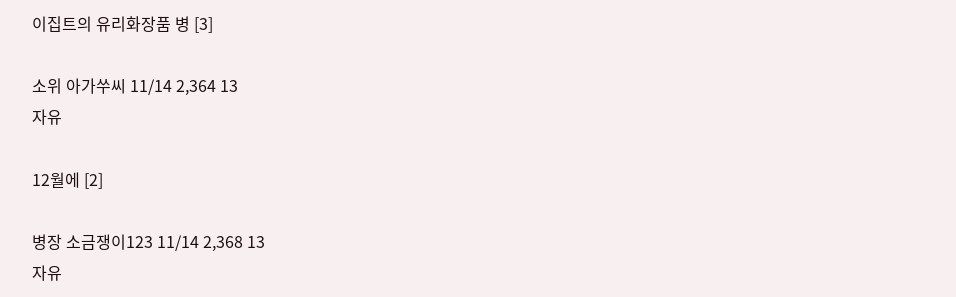이집트의 유리화장품 병 [3]

소위 아가쑤씨 11/14 2,364 13
자유

12월에 [2]

병장 소금쟁이123 11/14 2,368 13
자유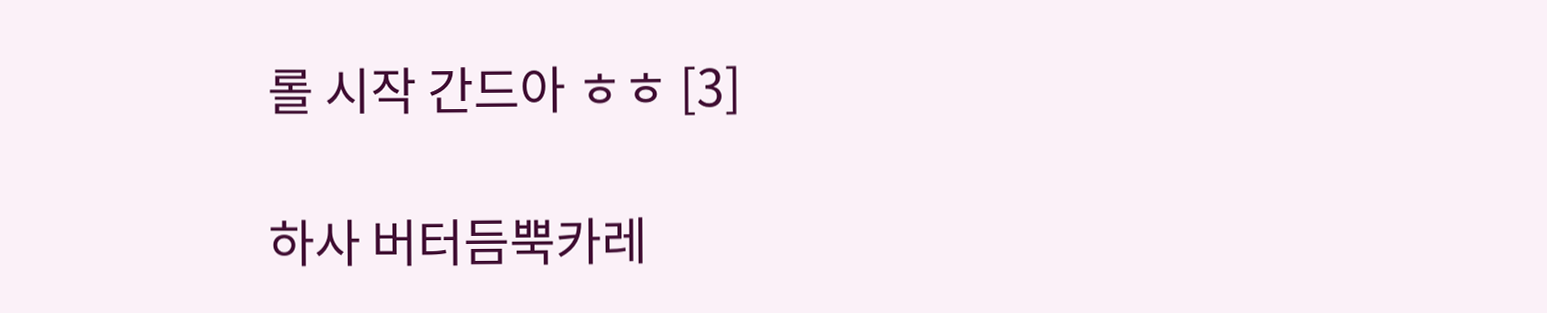롤 시작 간드아 ㅎㅎ [3]

하사 버터듬뿍카레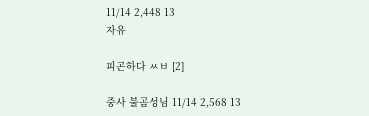11/14 2,448 13
자유

피곤하다 ㅆㅂ [2]

중사 불곰성님 11/14 2,568 13